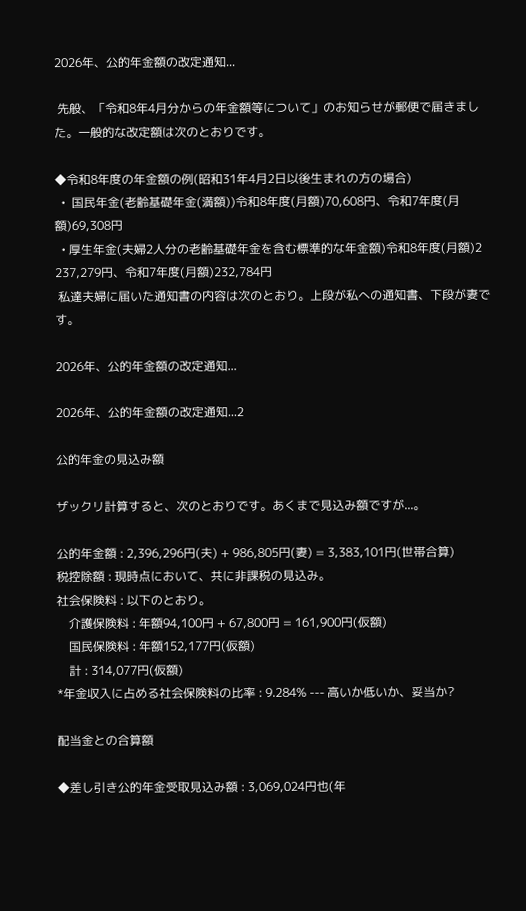2026年、公的年金額の改定通知...

 先般、「令和8年4月分からの年金額等について」のお知らせが郵便で届きました。一般的な改定額は次のとおりです。

◆令和8年度の年金額の例(昭和31年4月2日以後生まれの方の場合)
  •  国民年金(老齢基礎年金(満額))令和8年度(月額)70,608円、令和7年度(月額)69,308円
  • 厚生年金(夫婦2人分の老齢基礎年金を含む標準的な年金額)令和8年度(月額)2 237,279円、令和7年度(月額)232,784円
 私達夫婦に届いた通知書の内容は次のとおり。上段が私への通知書、下段が妻です。

2026年、公的年金額の改定通知...

2026年、公的年金額の改定通知...2

公的年金の見込み額

ザックリ計算すると、次のとおりです。あくまで見込み額ですが...。

公的年金額 : 2,396,296円(夫) + 986,805円(妻) = 3,383,101円(世帯合算)
税控除額 : 現時点において、共に非課税の見込み。
社会保険料 : 以下のとおり。
    介護保険料 : 年額94,100円 + 67,800円 = 161,900円(仮額)
    国民保険料 : 年額152,177円(仮額)
    計 : 314,077円(仮額)
*年金収入に占める社会保険料の比率 : 9.284% --- 高いか低いか、妥当か?

配当金との合算額

◆差し引き公的年金受取見込み額 : 3,069,024円也(年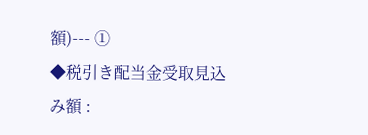額)--- ①
◆税引き配当金受取見込み額 :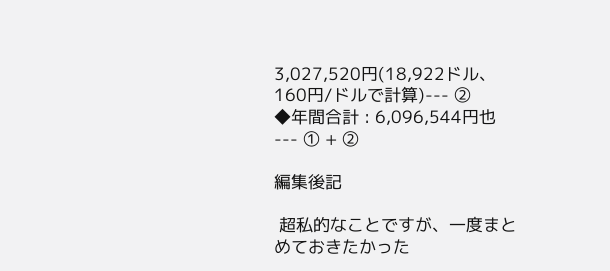3,027,520円(18,922ドル、160円/ドルで計算)--- ②
◆年間合計 : 6,096,544円也 --- ① + ②

編集後記

 超私的なことですが、一度まとめておきたかった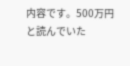内容です。500万円と読んでいた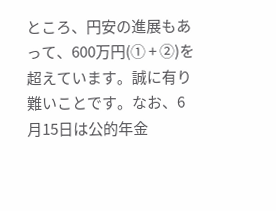ところ、円安の進展もあって、600万円(① + ②)を超えています。誠に有り難いことです。なお、6月15日は公的年金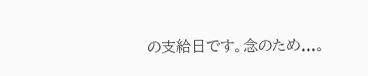の支給日です。念のため...。